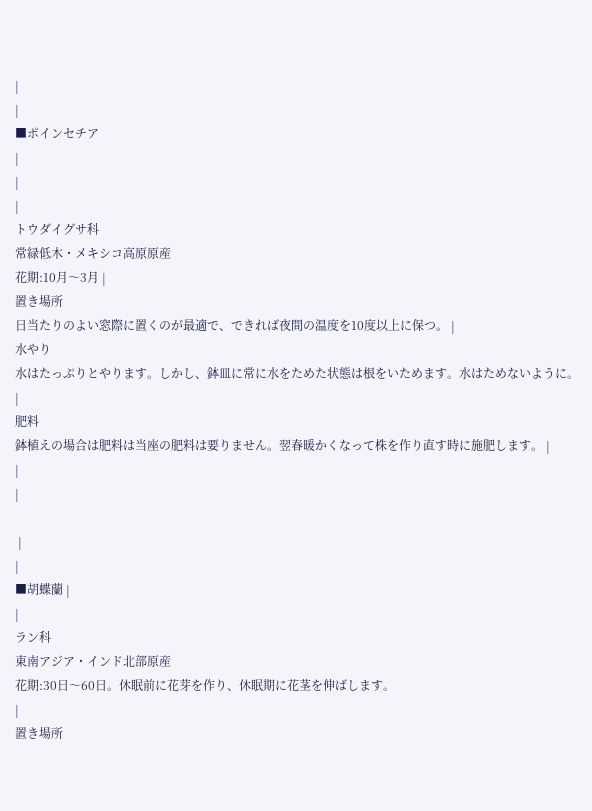|
|
■ポインセチア
|
|
|
トウダイグサ科
常緑低木・メキシコ高原原産
花期:10月〜3月 |
置き場所
日当たりのよい窓際に置くのが最適で、できれば夜間の温度を10度以上に保つ。 |
水やり
水はたっぷりとやります。しかし、鉢皿に常に水をためた状態は根をいためます。水はためないように。
|
肥料
鉢植えの場合は肥料は当座の肥料は要りません。翌春暖かくなって株を作り直す時に施肥します。 |
|
|

 |
|
■胡蝶蘭 |
|
ラン科
東南アジア・インド北部原産
花期:30日〜60日。休眠前に花芽を作り、休眠期に花茎を伸ばします。
|
置き場所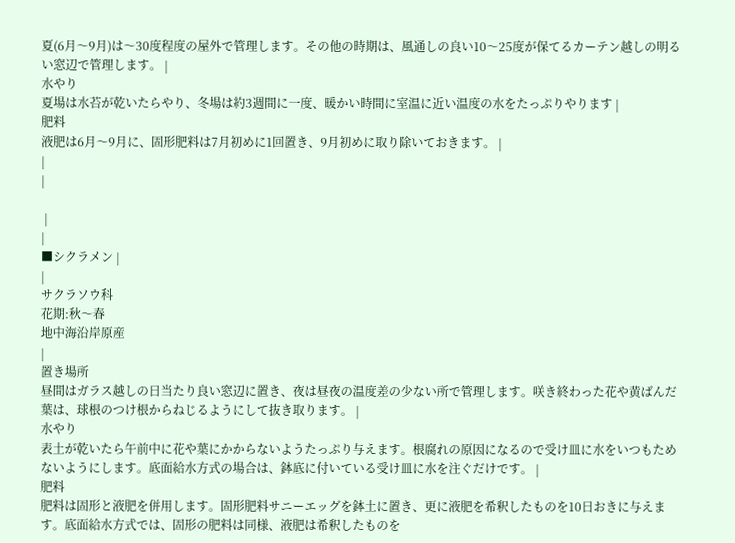夏(6月〜9月)は〜30度程度の屋外で管理します。その他の時期は、風通しの良い10〜25度が保てるカーテン越しの明るい窓辺で管理します。 |
水やり
夏場は水苔が乾いたらやり、冬場は約3週間に一度、暖かい時間に室温に近い温度の水をたっぷりやります |
肥料
液肥は6月〜9月に、固形肥料は7月初めに1回置き、9月初めに取り除いておきます。 |
|
|

 |
|
■シクラメン |
|
サクラソウ科
花期:秋〜春
地中海沿岸原産
|
置き場所
昼間はガラス越しの日当たり良い窓辺に置き、夜は昼夜の温度差の少ない所で管理します。咲き終わった花や黄ばんだ葉は、球根のつけ根からねじるようにして抜き取ります。 |
水やり
表土が乾いたら午前中に花や葉にかからないようたっぷり与えます。根腐れの原因になるので受け皿に水をいつもためないようにします。底面給水方式の場合は、鉢底に付いている受け皿に水を注ぐだけです。 |
肥料
肥料は固形と液肥を併用します。固形肥料サニーエッグを鉢土に置き、更に液肥を希釈したものを10日おきに与えます。底面給水方式では、固形の肥料は同様、液肥は希釈したものを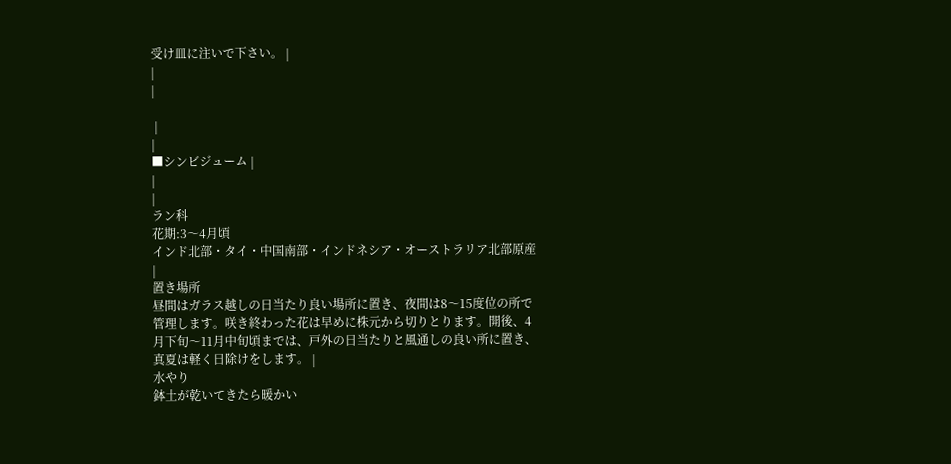受け皿に注いで下さい。 |
|
|

 |
|
■シンビジューム |
|
|
ラン科
花期:3〜4月頃
インド北部・タイ・中国南部・インドネシア・オーストラリア北部原産
|
置き場所
昼間はガラス越しの日当たり良い場所に置き、夜間は8〜15度位の所で管理します。咲き終わった花は早めに株元から切りとります。開後、4月下旬〜11月中旬頃までは、戸外の日当たりと風通しの良い所に置き、真夏は軽く日除けをします。 |
水やり
鉢土が乾いてきたら暖かい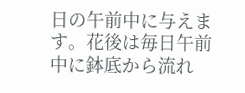日の午前中に与えます。花後は毎日午前中に鉢底から流れ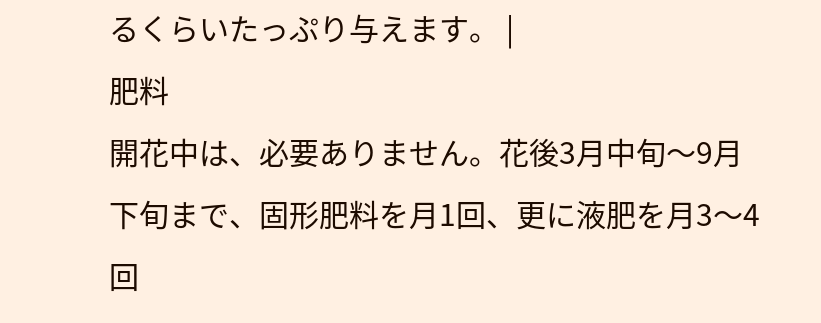るくらいたっぷり与えます。 |
肥料
開花中は、必要ありません。花後3月中旬〜9月下旬まで、固形肥料を月1回、更に液肥を月3〜4回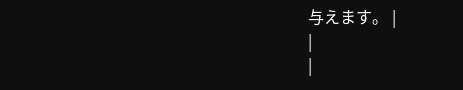与えます。 |
|
|